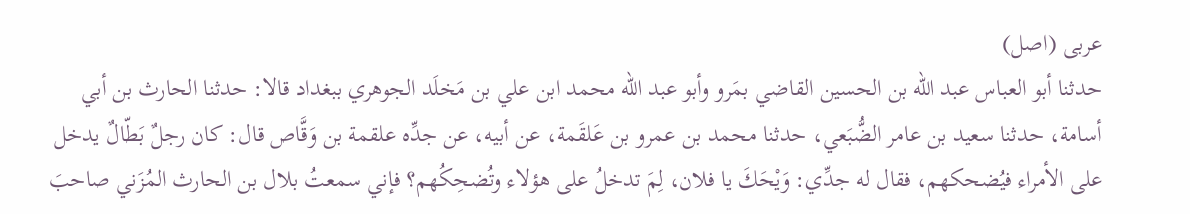عربی (اصل)
حدثنا أبو العباس عبد الله بن الحسين القاضي بمَرو وأبو عبد الله محمد ابن علي بن مَخلَد الجوهري ببغداد قالا: حدثنا الحارث بن أبي أسامة، حدثنا سعيد بن عامر الضُّبَعي، حدثنا محمد بن عمرو بن عَلقَمة، عن أبيه، عن جدِّه علقمة بن وَقَّاص قال: كان رجلٌ بَطّالٌ يدخل على الأمراء فيُضحكهم، فقال له جدِّي: وَيْحَكَ يا فلان، لِمَ تدخلُ على هؤلاء وتُضحِكُهم؟ فإني سمعتُ بلال بن الحارث المُزَني صاحبَ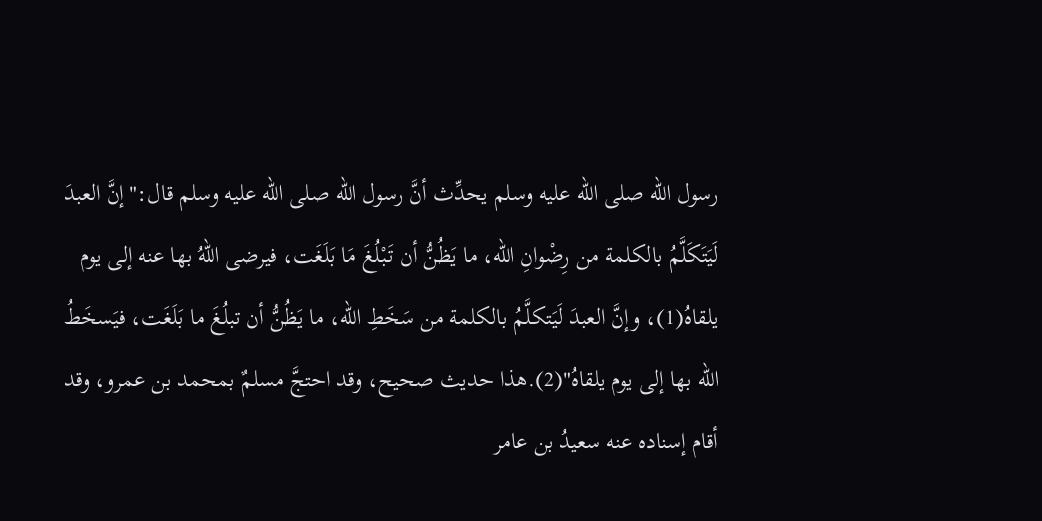رسول الله صلى الله عليه وسلم يحدِّث أنَّ رسول الله صلى الله عليه وسلم قال:"إنَّ العبدَ لَيَتَكَلَّمُ بالكلمة من رِضْوانِ الله، ما يَظُنُّ أن تَبْلُغَ مَا بَلَغَت، فيرضى اللهُ بها عنه إلى يوم يلقاهُ(1)، وإنَّ العبدَ لَيَتكلَّمُ بالكلمة من سَخَطِ الله، ما يَظُنُّ أن تبلُغَ ما بَلَغَت، فيَسخَطُ الله بها إلى يوم يلقاهُ"(2).هذا حديث صحيح، وقد احتجَّ مسلمٌ بمحمد بن عمرو، وقد أقام إسناده عنه سعيدُ بن عامر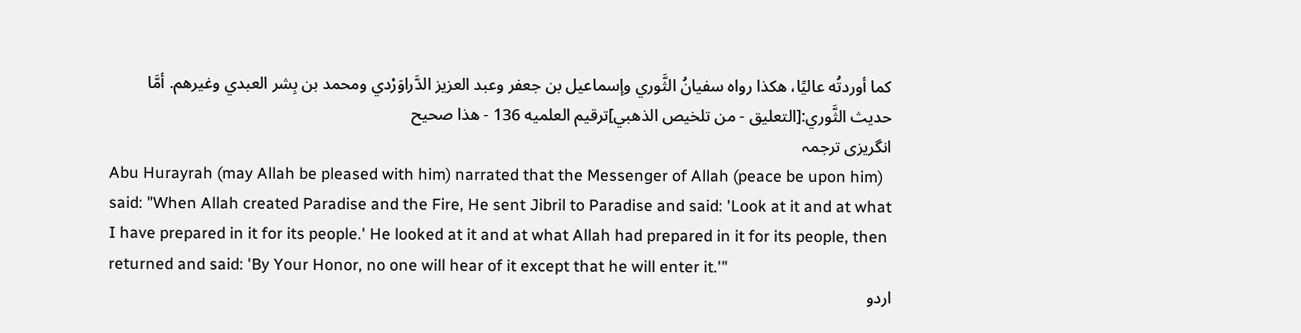كما أوردتُه عاليًا، هكذا رواه سفيانُ الثَّوري وإسماعيل بن جعفر وعبد العزيز الدَّراوَرْدي ومحمد بن بِشر العبدي وغيرهم. أمَّا حديث الثَّوري:[التعليق - من تلخيص الذهبي]ترقيم العلميه 136 - هذا صحيح
انگریزی ترجمہ
Abu Hurayrah (may Allah be pleased with him) narrated that the Messenger of Allah (peace be upon him) said: "When Allah created Paradise and the Fire, He sent Jibril to Paradise and said: 'Look at it and at what I have prepared in it for its people.' He looked at it and at what Allah had prepared in it for its people, then returned and said: 'By Your Honor, no one will hear of it except that he will enter it.'"
اردو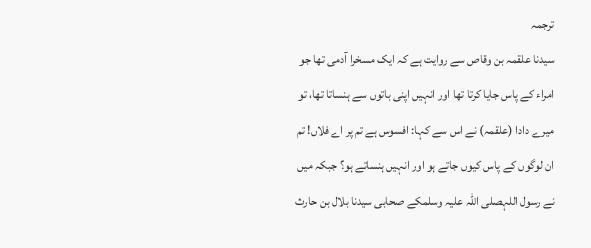ترجمہ
سیدنا علقمہ بن وقاص سے روایت ہے کہ ایک مسخرا آدمی تھا جو امراء کے پاس جایا کرتا تھا اور انہیں اپنی باتوں سے ہنساتا تھا، تو میرے دادا (علقمہ) نے اس سے کہا: افسوس ہے تم پر اے فلاں! تم ان لوگوں کے پاس کیوں جاتے ہو اور انہیں ہنساتے ہو؟ جبکہ میں نے رسول اللہصلی اللہ علیہ وسلمکے صحابی سیدنا بلال بن حارث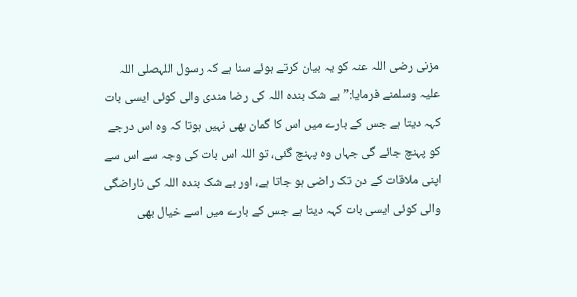مزنی رضی اللہ عنہ کو یہ بیان کرتے ہوئے سنا ہے کہ رسول اللہصلی اللہ علیہ وسلمنے فرمایا:”بے شک بندہ اللہ کی رضا مندی والی کوئی ایسی بات کہہ دیتا ہے جس کے بارے میں اس کا گمان بھی نہیں ہوتا کہ وہ اس درجے کو پہنچ جائے گی جہاں وہ پہنچ گئی، تو اللہ اس بات کی وجہ سے اس سے اپنی ملاقات کے دن تک راضی ہو جاتا ہے، اور بے شک بندہ اللہ کی ناراضگی والی کوئی ایسی بات کہہ دیتا ہے جس کے بارے میں اسے خیال بھی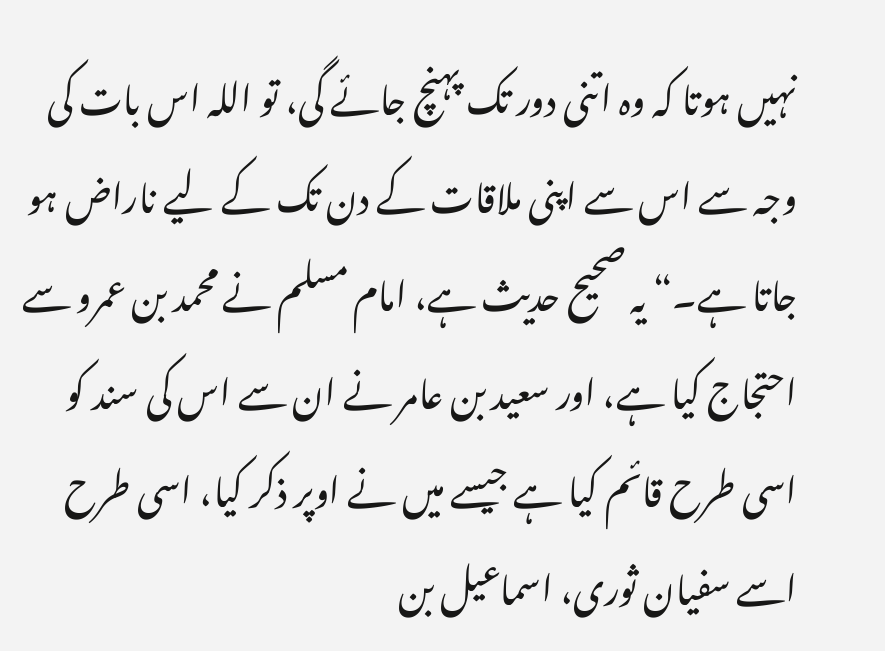نہیں ہوتا کہ وہ اتنی دور تک پہنچ جائے گی، تو اللہ اس بات کی وجہ سے اس سے اپنی ملاقات کے دن تک کے لیے ناراض ہو جاتا ہے۔“یہ صحیح حدیث ہے، امام مسلم نے محمد بن عمرو سے احتجاج کیا ہے، اور سعید بن عامر نے ان سے اس کی سند کو اسی طرح قائم کیا ہے جیسے میں نے اوپر ذکر کیا، اسی طرح اسے سفیان ثوری، اسماعیل بن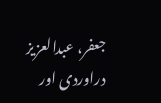جعفر، عبدالعزیز دراوردی اور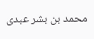محمد بن بشر عبدی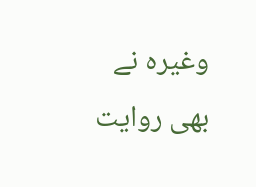وغیرہ نے بھی روایت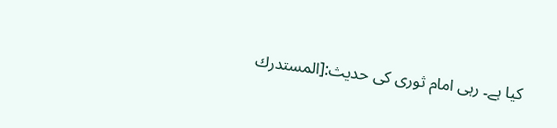کیا ہے۔ رہی امام ثوری کی حدیث:[المستدرك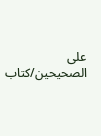على الصحيحين/كتاب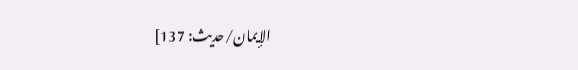الإيمان/حدیث: 137]